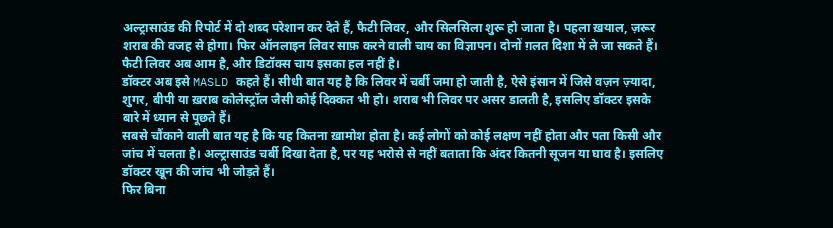अल्ट्रासाउंड की रिपोर्ट में दो शब्द परेशान कर देते हैं, फैटी लिवर, और सिलसिला शुरू हो जाता है। पहला ख़याल, ज़रूर शराब की वजह से होगा। फिर ऑनलाइन लिवर साफ़ करने वाली चाय का विज्ञापन। दोनों ग़लत दिशा में ले जा सकते हैं। फैटी लिवर अब आम है, और डिटॉक्स चाय इसका हल नहीं है।
डॉक्टर अब इसे MASLD कहते हैं। सीधी बात यह है कि लिवर में चर्बी जमा हो जाती है, ऐसे इंसान में जिसे वज़न ज़्यादा, शुगर, बीपी या ख़राब कोलेस्ट्रॉल जैसी कोई दिक्कत भी हो। शराब भी लिवर पर असर डालती है, इसलिए डॉक्टर इसके बारे में ध्यान से पूछते हैं।
सबसे चौंकाने वाली बात यह है कि यह कितना ख़ामोश होता है। कई लोगों को कोई लक्षण नहीं होता और पता किसी और जांच में चलता है। अल्ट्रासाउंड चर्बी दिखा देता है, पर यह भरोसे से नहीं बताता कि अंदर कितनी सूजन या घाव है। इसलिए डॉक्टर खून की जांच भी जोड़ते हैं।
फिर बिना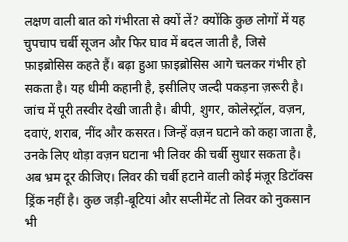लक्षण वाली बात को गंभीरता से क्यों लें? क्योंकि कुछ लोगों में यह चुपचाप चर्बी सूजन और फिर घाव में बदल जाती है, जिसे फ़ाइब्रोसिस कहते हैं। बढ़ा हुआ फ़ाइब्रोसिस आगे चलकर गंभीर हो सकता है। यह धीमी कहानी है, इसीलिए जल्दी पकड़ना ज़रूरी है।
जांच में पूरी तस्वीर देखी जाती है। बीपी, शुगर, कोलेस्ट्रॉल, वज़न, दवाएं, शराब, नींद और कसरत। जिन्हें वज़न घटाने को कहा जाता है, उनके लिए थोड़ा वज़न घटाना भी लिवर की चर्बी सुधार सकता है।
अब भ्रम दूर कीजिए। लिवर की चर्बी हटाने वाली कोई मंज़ूर डिटॉक्स ड्रिंक नहीं है। कुछ जड़ी-बूटियां और सप्लीमेंट तो लिवर को नुकसान भी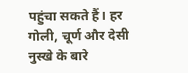पहुंचा सकते हैं। हर गोली, चूर्ण और देसी नुस्खे के बारे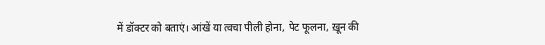में डॉक्टर को बताएं। आंखें या त्वचा पीली होना, पेट फूलना, ख़ून की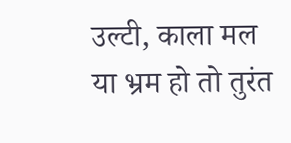उल्टी, काला मल या भ्रम हो तो तुरंत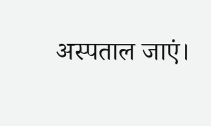अस्पताल जाएं।